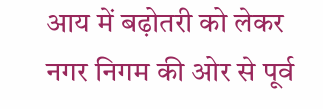आय में बढ़ोतरी को लेकर नगर निगम की ओर से पूर्व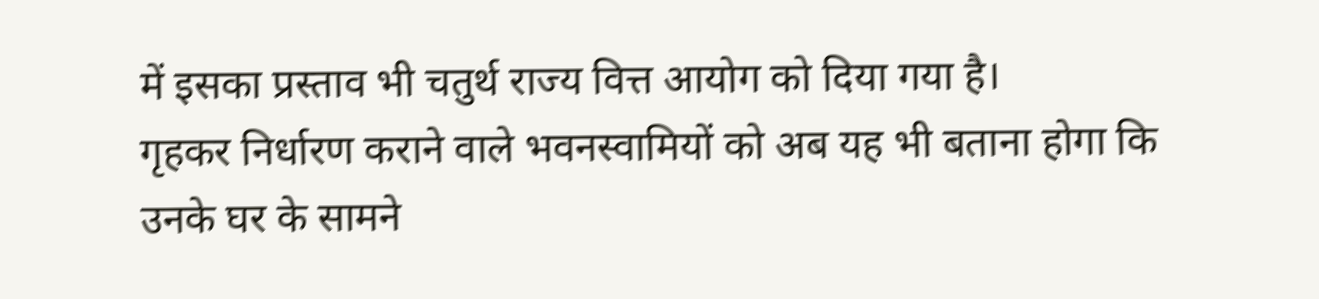में इसका प्रस्ताव भी चतुर्थ राज्य वित्त आयोग को दिया गया है।
गृहकर निर्धारण कराने वाले भवनस्वामियों को अब यह भी बताना होगा कि उनके घर के सामने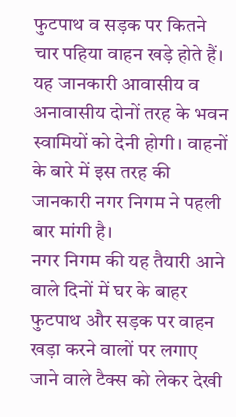फुटपाथ व सड़क पर कितने चार पहिया वाहन खड़े होते हैं।
यह जानकारी आवासीय व अनावासीय दोनों तरह के भवन स्वामियों को देनी होगी। वाहनों के बारे में इस तरह की जानकारी नगर निगम ने पहली बार मांगी है।
नगर निगम की यह तैयारी आने वाले दिनों में घर के बाहर फुटपाथ और सड़क पर वाहन खड़ा करने वालों पर लगाए जाने वाले टैक्स को लेकर देखी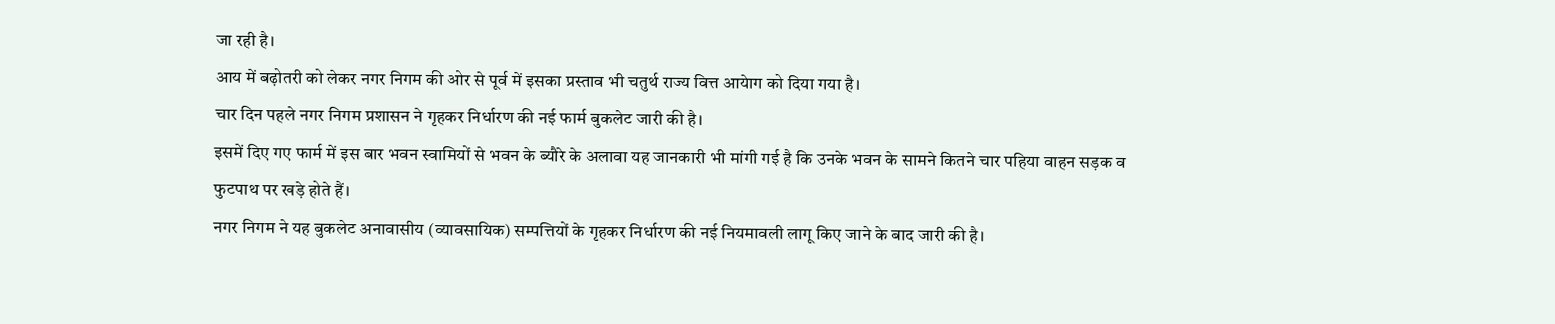जा रही है।
आय में बढ़ोतरी को लेकर नगर निगम की ओर से पूर्व में इसका प्रस्ताव भी चतुर्थ राज्य वित्त आयेाग को दिया गया है।
चार दिन पहले नगर निगम प्रशासन ने गृहकर निर्धारण की नई फार्म बुकलेट जारी की है।
इसमें दिए गए फार्म में इस बार भवन स्वामियों से भवन के ब्यौरे के अलावा यह जानकारी भी मांगी गई है कि उनके भवन के सामने कितने चार पहिया वाहन सड़क व फुटपाथ पर खड़े होते हैं।
नगर निगम ने यह बुकलेट अनावासीय (व्यावसायिक) सम्पत्तियों के गृहकर निर्धारण की नई नियमावली लागू किए जाने के बाद जारी की है।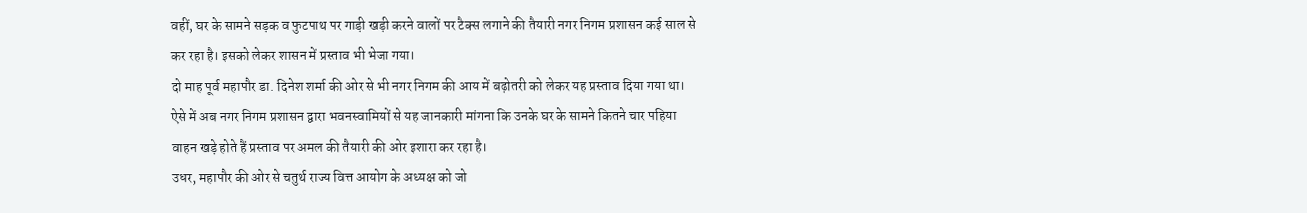वहीं, घर के सामने सड़क व फुटपाथ पर गाड़ी खड़ी करने वालों पर टैक्स लगाने की तैयारी नगर निगम प्रशासन कई साल से कर रहा है। इसको लेकर शासन में प्रस्ताव भी भेजा गया।
दो माह पूर्व महापौर डा. दिनेश शर्मा की ओर से भी नगर निगम की आय में बढ़ोतरी को लेकर यह प्रस्ताव दिया गया था।
ऐसे में अब नगर निगम प्रशासन द्वारा भवनस्वामियों से यह जानकारी मांगना कि उनके घर के सामने कितने चार पहिया वाहन खड़े होते हैं प्रस्ताव पर अमल की तैयारी की ओर इशारा कर रहा है।
उधर, महापौर की ओर से चतुर्थ राज्य वित्त आयोग के अध्यक्ष को जो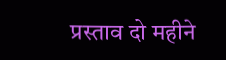प्रस्ताव दो महीने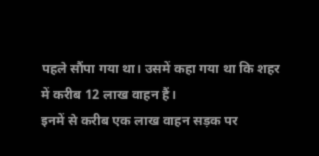पहले सौंपा गया था। उसमें कहा गया था कि शहर में करीब 12 लाख वाहन हैं।
इनमें से करीब एक लाख वाहन सड़क पर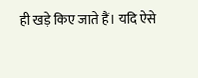ही खड़े किए जाते हैं। यदि ऐसे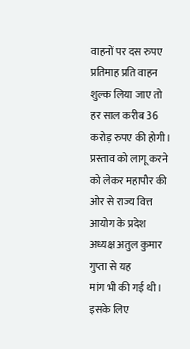वाहनों पर दस रुपए प्रतिमाह प्रति वाहन शुल्क लिया जाए तो हर साल करीब 36 करोड़ रुपए की होगी।
प्रस्ताव को लागू करने को लेकर महापौर की ओर से राज्य वित्त आयोग के प्रदेश अध्यक्ष अतुल कुमार गुप्ता से यह
मांग भी की गई थी।
इसके लिए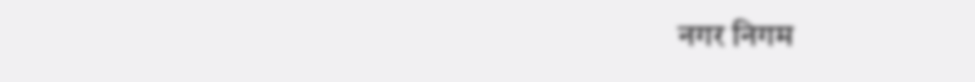नगर निगम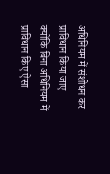अधिनियम में संशोधन कर प्राविधान किया जाए क्योंकि बिना अधिनियम में प्राविधान किए ऐसा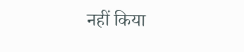नहीं किया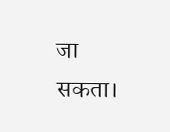जा सकता।